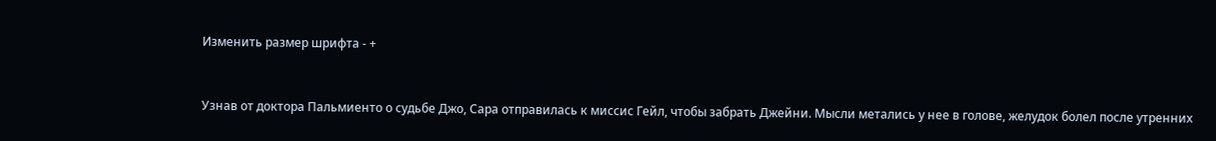Изменить размер шрифта - +



Узнав от доктора Пальмиенто о судьбе Джо, Сара отправилась к миссис Гейл, чтобы забрать Джейни. Мысли метались у нее в голове, желудок болел после утренних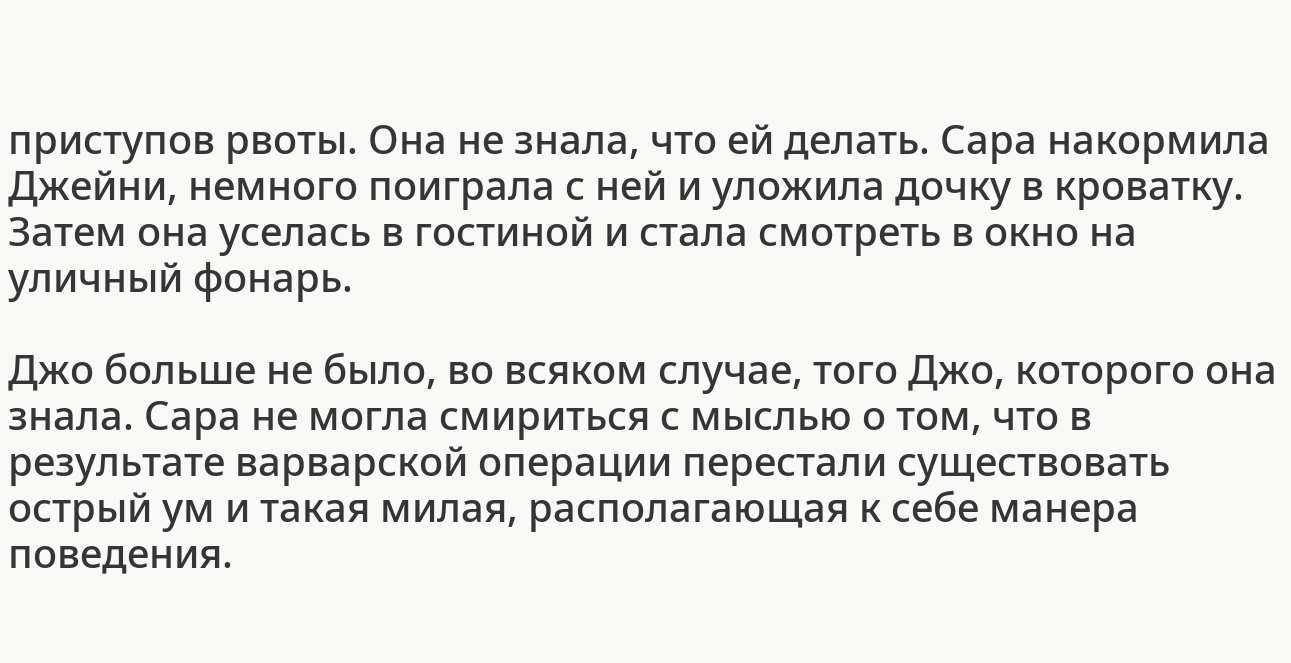приступов рвоты. Она не знала, что ей делать. Сара накормила Джейни, немного поиграла с ней и уложила дочку в кроватку. Затем она уселась в гостиной и стала смотреть в окно на уличный фонарь.

Джо больше не было, во всяком случае, того Джо, которого она знала. Сара не могла смириться с мыслью о том, что в результате варварской операции перестали существовать острый ум и такая милая, располагающая к себе манера поведения.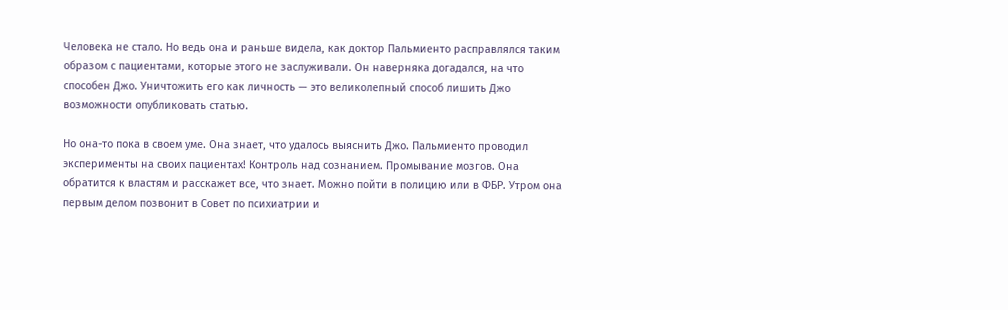Человека не стало. Но ведь она и раньше видела, как доктор Пальмиенто расправлялся таким образом с пациентами, которые этого не заслуживали. Он наверняка догадался, на что способен Джо. Уничтожить его как личность — это великолепный способ лишить Джо возможности опубликовать статью.

Но она-то пока в своем уме. Она знает, что удалось выяснить Джо. Пальмиенто проводил эксперименты на своих пациентах! Контроль над сознанием. Промывание мозгов. Она обратится к властям и расскажет все, что знает. Можно пойти в полицию или в ФБР. Утром она первым делом позвонит в Совет по психиатрии и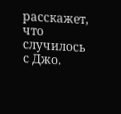расскажет, что случилось с Джо.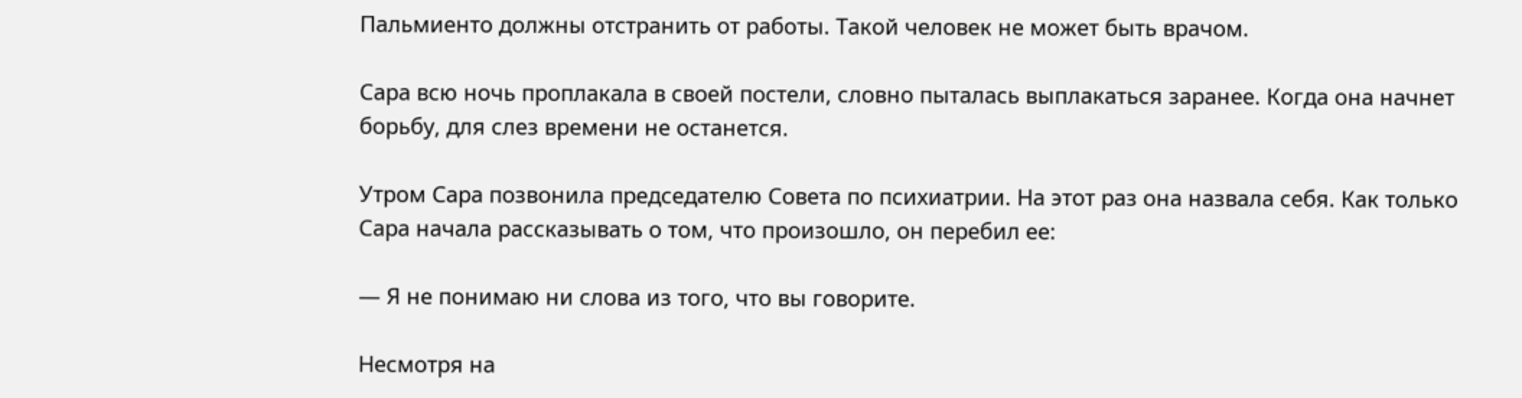Пальмиенто должны отстранить от работы. Такой человек не может быть врачом.

Сара всю ночь проплакала в своей постели, словно пыталась выплакаться заранее. Когда она начнет борьбу, для слез времени не останется.

Утром Сара позвонила председателю Совета по психиатрии. На этот раз она назвала себя. Как только Сара начала рассказывать о том, что произошло, он перебил ее:

— Я не понимаю ни слова из того, что вы говорите.

Несмотря на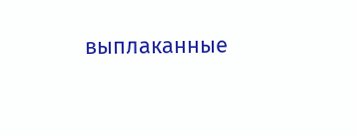выплаканные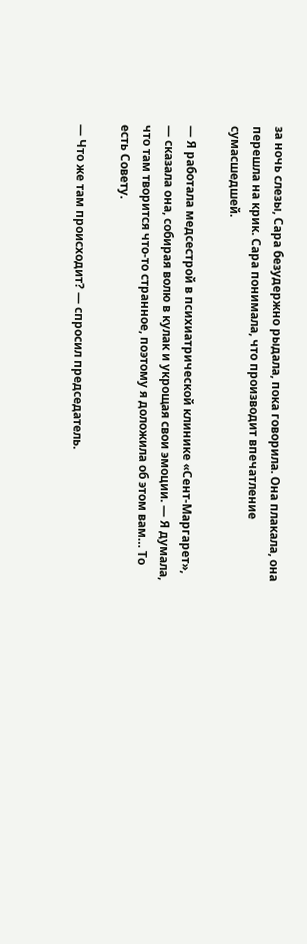за ночь слезы, Сара безудержно рыдала, пока говорила. Она плакала, она перешла на крик. Сара понимала, что производит впечатление сумасшедшей.

— Я работала медсестрой в психиатрической клинике «Сент-Маргарет», — сказала она, собирая волю в кулак и укрощая свои эмоции. — Я думала, что там творится что-то странное, поэтому я доложила об этом вам… То есть Совету.

— Что же там происходит? — спросил председатель.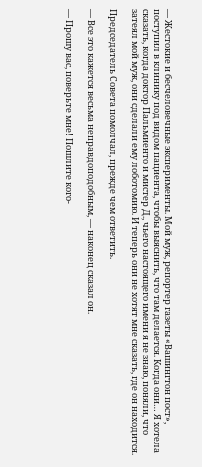— Жестокие и бесчеловечные эксперименты. Мой муж, репортер газеты «Вашингтон пост», поступил в клинику под видом пациента, чтобы выяснить, что там делается. Когда они… Я хотела сказать, когда доктор Пальмиенто и мистер Д., чьего настоящего имени я не знаю, поняли, что затеял мой муж, они сделали ему лоботомию. И теперь они не хотят мне сказать, где он находится.

Председатель Совета помолчал, прежде чем ответить.

— Все это кажется весьма неправдоподобным, — наконец сказал он.

— Прошу вас, поверьте мне! Пошлите кого-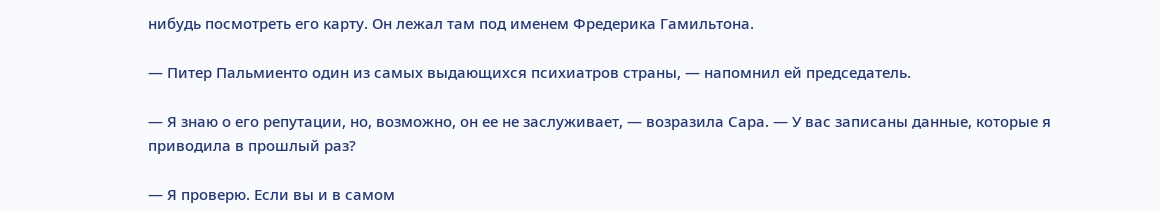нибудь посмотреть его карту. Он лежал там под именем Фредерика Гамильтона.

— Питер Пальмиенто один из самых выдающихся психиатров страны, — напомнил ей председатель.

— Я знаю о его репутации, но, возможно, он ее не заслуживает, — возразила Сара. — У вас записаны данные, которые я приводила в прошлый раз?

— Я проверю. Если вы и в самом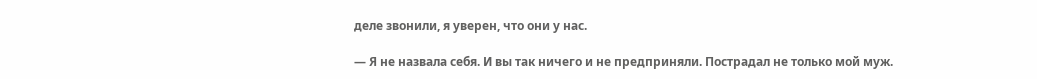деле звонили, я уверен, что они у нас.

— Я не назвала себя. И вы так ничего и не предприняли. Пострадал не только мой муж.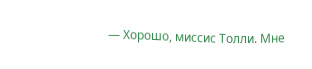— Хорошо, миссис Толли. Мне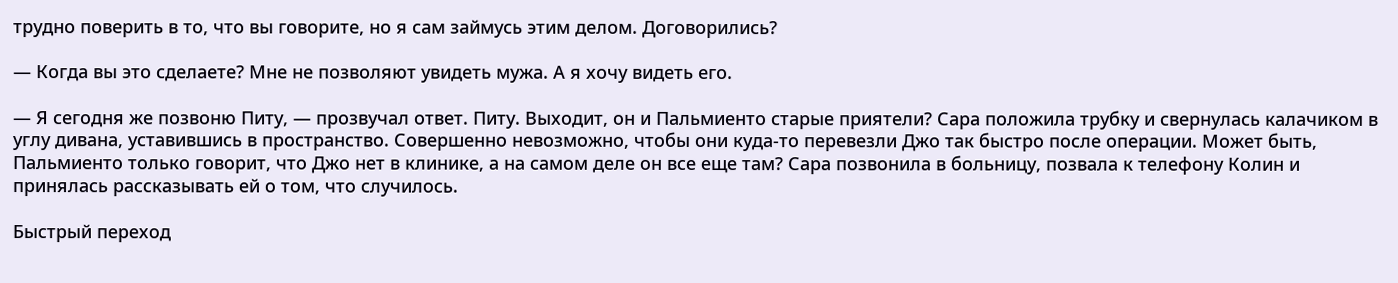трудно поверить в то, что вы говорите, но я сам займусь этим делом. Договорились?

— Когда вы это сделаете? Мне не позволяют увидеть мужа. А я хочу видеть его.

— Я сегодня же позвоню Питу, — прозвучал ответ. Питу. Выходит, он и Пальмиенто старые приятели? Сара положила трубку и свернулась калачиком в углу дивана, уставившись в пространство. Совершенно невозможно, чтобы они куда-то перевезли Джо так быстро после операции. Может быть, Пальмиенто только говорит, что Джо нет в клинике, а на самом деле он все еще там? Сара позвонила в больницу, позвала к телефону Колин и принялась рассказывать ей о том, что случилось.

Быстрый переход